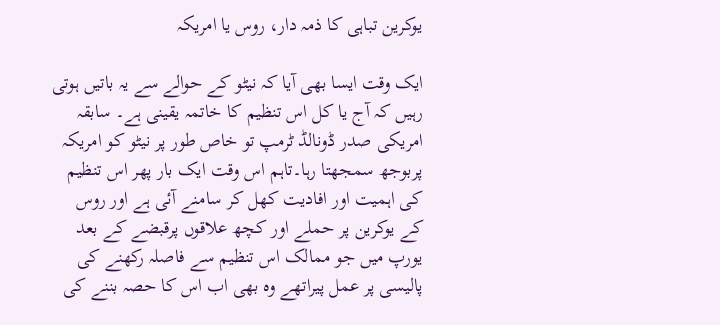یوکرین تباہی کا ذمہ دار، روس یا امریکہ

ایک وقت ایسا بھی آیا کہ نیٹو کے حوالے سے یہ باتیں ہوتی رہیں کہ آج یا کل اس تنظیم کا خاتمہ یقینی ہے۔ سابقہ امریکی صدر ڈونالڈ ٹرمپ تو خاص طور پر نیٹو کو امریکہ پربوجھ سمجھتا رہا۔تاہم اس وقت ایک بار پھر اس تنظیم کی اہمیت اور افادیت کھل کر سامنے آئی ہے اور روس کے یوکرین پر حملے اور کچھ علاقوں پرقبضے کے بعد یورپ میں جو ممالک اس تنظیم سے فاصلہ رکھنے کی پالیسی پر عمل پیراتھے وہ بھی اب اس کا حصہ بننے کی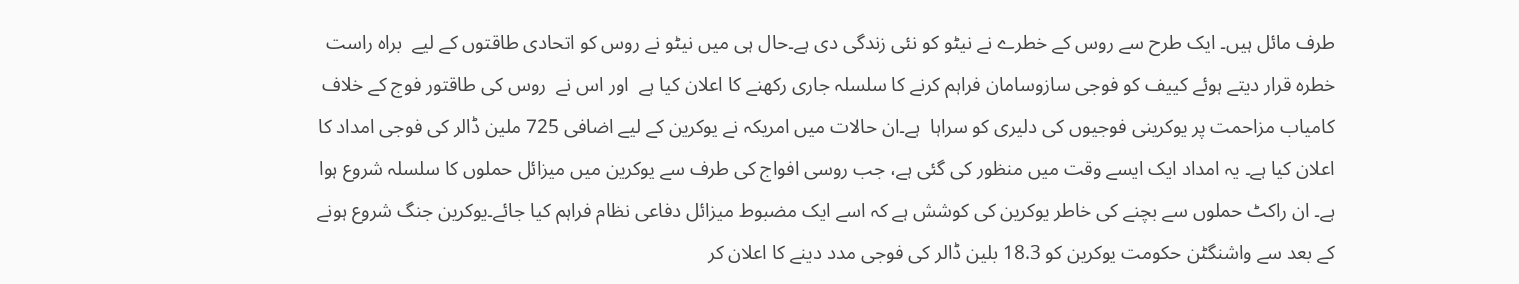طرف مائل ہیں۔ ایک طرح سے روس کے خطرے نے نیٹو کو نئی زندگی دی ہے۔حال ہی میں نیٹو نے روس کو اتحادی طاقتوں کے لیے  براہ راست خطرہ قرار دیتے ہوئے کییف کو فوجی سازوسامان فراہم کرنے کا سلسلہ جاری رکھنے کا اعلان کیا ہے  اور اس نے  روس کی طاقتور فوج کے خلاف کامیاب مزاحمت پر یوکرینی فوجیوں کی دلیری کو سراہا  ہے۔ان حالات میں امریکہ نے یوکرین کے لیے اضافی 725 ملین ڈالر کی فوجی امداد کا اعلان کیا ہے۔ یہ امداد ایک ایسے وقت میں منظور کی گئی ہے، جب روسی افواج کی طرف سے یوکرین میں میزائل حملوں کا سلسلہ شروع ہوا ہے۔ ان راکٹ حملوں سے بچنے کی خاطر یوکرین کی کوشش ہے کہ اسے ایک مضبوط میزائل دفاعی نظام فراہم کیا جائے۔یوکرین جنگ شروع ہونے کے بعد سے واشنگٹن حکومت یوکرین کو 18.3 بلین ڈالر کی فوجی مدد دینے کا اعلان کر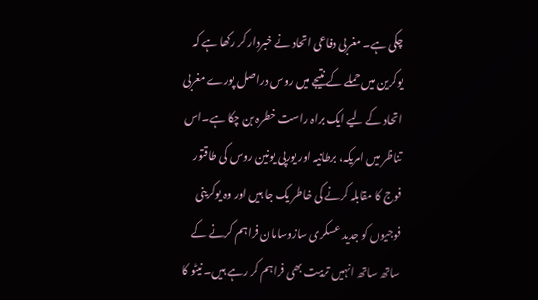چکی ہے۔ مغربی دفاعی اتحاد نے خبردار کر رکھا ہے کہ یوکرین میں حملے کے نتیجے میں روس دراصل پورے مغربی اتحاد کے لیے ایک براہ راست خطرہ بن چکا ہے۔اس تناظر میں امریکہ، برطانیہ اور یورپی یونین روس کی طاقتور فوج کا مقابلہ کرنے کی خاطر یک جا ہیں اور وہ یوکرینی فوجیوں کو جدید عسکری سازوسامان فراہم کرنے کے  ساتھ ساتھ انہیں تربیت بھی فراہم کر رہے ہیں۔ نیٹو کا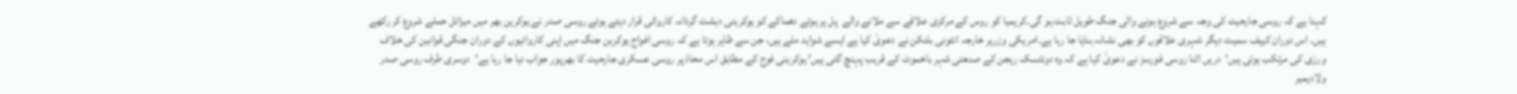کہنا ہے کہ روسی جارحیت کی وجہ سے شروع ہونے والی جنگ طویل ثابت ہو گی۔کریمیا کو روس کے مرکزی علاقے سے ملانے والے  پل پر ہوئے دھماکے کو یوکرینی دہشت گردانہ کاروائی قرار دیتے ہوئے روسی صدر نے یوکرین بھر میں میزائل حملے شروع کر رکھے ہیں۔ اس دوران کییف سمیت دیگر شہری علاقوں کو بھی نشانہ بنایا جا رہا ہے۔امریکی وزریر خارجہ انٹونی بلنکن نے دعویٰ کیا ہے ایسے شواہد ملے ہیں، جن سے ظاہر ہوتا ہے کہ روسی افواج یوکرین جنگ میں اپنی کاروائیوں کے دوران جنگی قوانین کی خلاف ورزی کی مرتکب ہوئی ہیں‘دریں اثنا روسی فورسز نے دعویٰ کیا ہے کہ وہ دونٹسک ریجن کے صنعتی شہر باخموٹ کے قریب پہنچ گئی ہیں‘ یوکرینی فوج کے مطابق اس محاذ پر روسی عسکری جارحیت کا بھرپور جواب دیا جا رہا ہے‘دوسری طرف روسی صدر ولادیمیر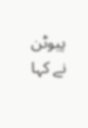پیوٹن نے کہا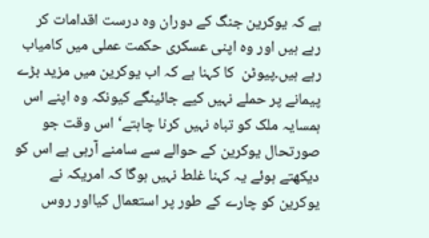ہے کہ یوکرین جنگ کے دوران وہ درست اقدامات کر رہے ہیں اور وہ اپنی عسکری حکمت عملی میں کامیاب رہے ہیں۔پیوٹن  کا کہنا ہے کہ اب یوکرین میں مزید بڑے پیمانے پر حملے نہیں کیے جائینگے کیونکہ وہ اپنے اس ہمسایہ ملک کو تباہ نہیں کرنا چاہتے‘ اس وقت جو صورتحال یوکرین کے حوالے سے سامنے آرہی ہے اس کو دیکھتے ہوئے یہ کہنا غلط نہیں ہوگا کہ امریکہ نے یوکرین کو چارے کے طور پر استعمال کیااور روس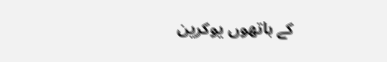کے ہاتھوں یوکرین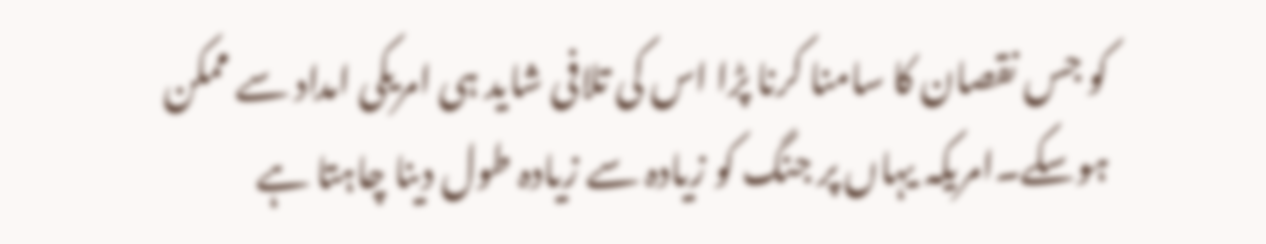کو جس نقصان کا سامنا کرنا پڑا اس کی تلافی شاید ہی امریکی امداد سے ممکن ہوسکے۔امریکہ یہاں پر جنگ کو زیادہ سے زیادہ طول دینا چاہتا ہے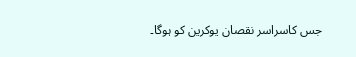جس کاسراسر نقصان یوکرین کو ہوگا۔